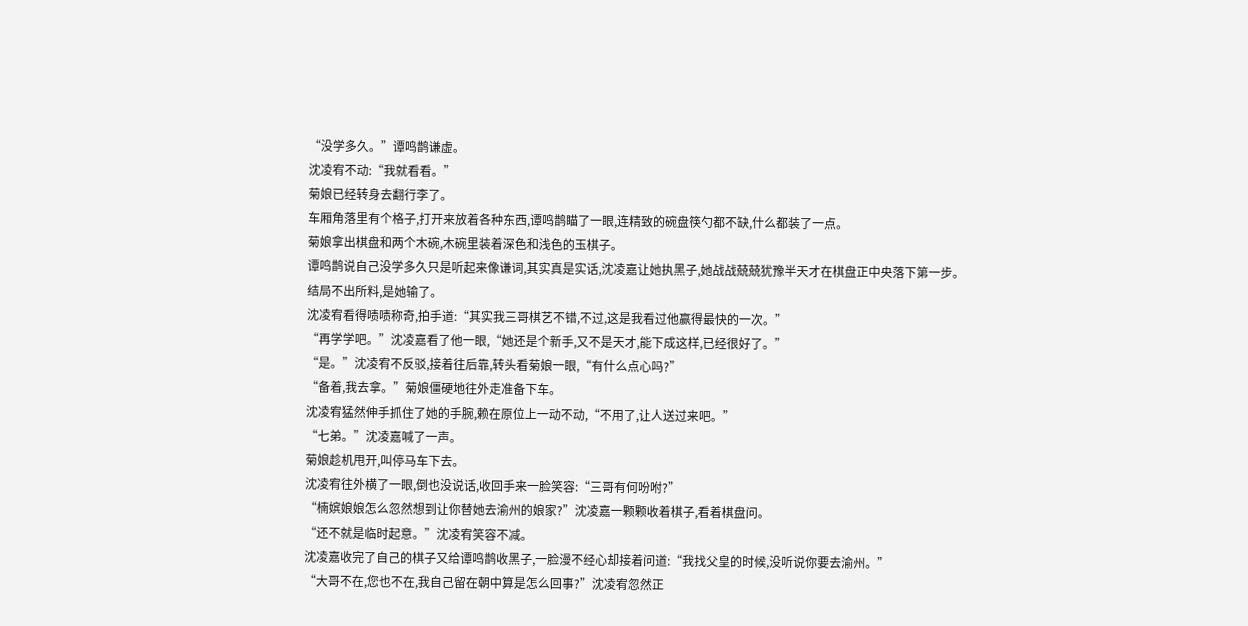“没学多久。”谭鸣鹊谦虚。
沈凌宥不动:“我就看看。”
菊娘已经转身去翻行李了。
车厢角落里有个格子,打开来放着各种东西,谭鸣鹊瞄了一眼,连精致的碗盘筷勺都不缺,什么都装了一点。
菊娘拿出棋盘和两个木碗,木碗里装着深色和浅色的玉棋子。
谭鸣鹊说自己没学多久只是听起来像谦词,其实真是实话,沈凌嘉让她执黑子,她战战兢兢犹豫半天才在棋盘正中央落下第一步。
结局不出所料,是她输了。
沈凌宥看得啧啧称奇,拍手道:“其实我三哥棋艺不错,不过,这是我看过他赢得最快的一次。”
“再学学吧。”沈凌嘉看了他一眼,“她还是个新手,又不是天才,能下成这样,已经很好了。”
“是。”沈凌宥不反驳,接着往后靠,转头看菊娘一眼,“有什么点心吗?”
“备着,我去拿。”菊娘僵硬地往外走准备下车。
沈凌宥猛然伸手抓住了她的手腕,赖在原位上一动不动,“不用了,让人送过来吧。”
“七弟。”沈凌嘉喊了一声。
菊娘趁机甩开,叫停马车下去。
沈凌宥往外横了一眼,倒也没说话,收回手来一脸笑容:“三哥有何吩咐?”
“楠嫔娘娘怎么忽然想到让你替她去渝州的娘家?”沈凌嘉一颗颗收着棋子,看着棋盘问。
“还不就是临时起意。”沈凌宥笑容不减。
沈凌嘉收完了自己的棋子又给谭鸣鹊收黑子,一脸漫不经心却接着问道:“我找父皇的时候,没听说你要去渝州。”
“大哥不在,您也不在,我自己留在朝中算是怎么回事?”沈凌宥忽然正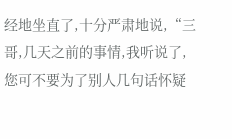经地坐直了,十分严肃地说,“三哥,几天之前的事情,我听说了,
您可不要为了别人几句话怀疑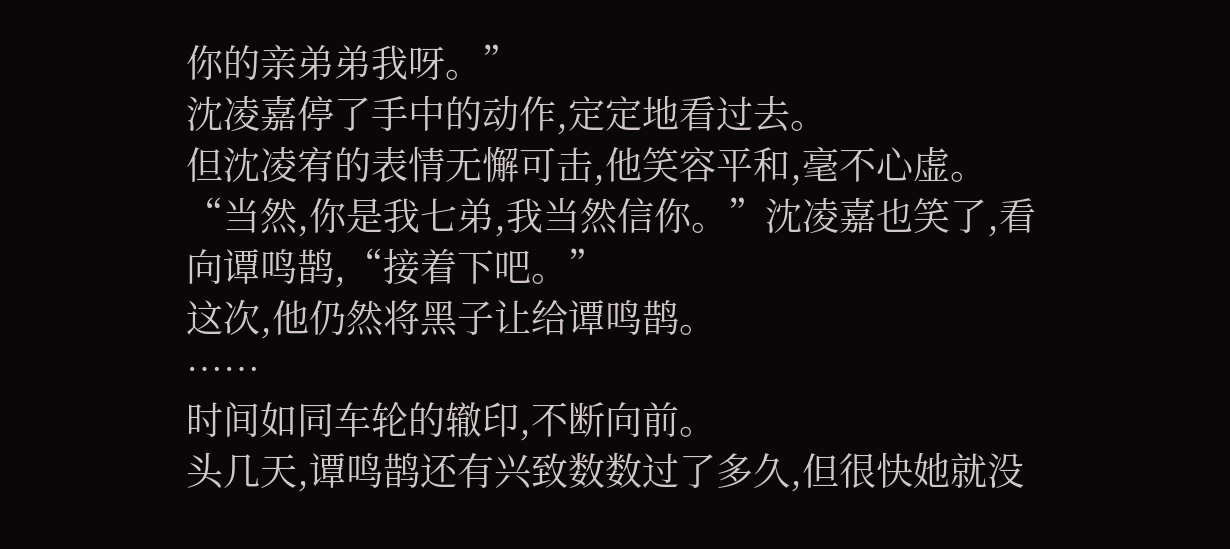你的亲弟弟我呀。”
沈凌嘉停了手中的动作,定定地看过去。
但沈凌宥的表情无懈可击,他笑容平和,毫不心虚。
“当然,你是我七弟,我当然信你。”沈凌嘉也笑了,看向谭鸣鹊,“接着下吧。”
这次,他仍然将黑子让给谭鸣鹊。
……
时间如同车轮的辙印,不断向前。
头几天,谭鸣鹊还有兴致数数过了多久,但很快她就没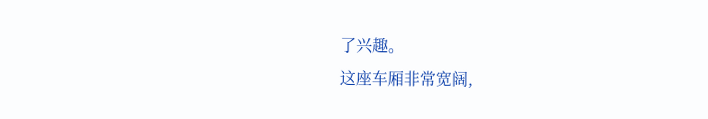了兴趣。
这座车厢非常宽阔,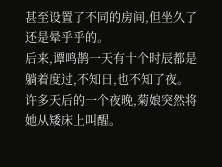甚至设置了不同的房间,但坐久了还是晕乎乎的。
后来,谭鸣鹊一天有十个时辰都是躺着度过,不知日,也不知了夜。
许多天后的一个夜晚,菊娘突然将她从矮床上叫醒。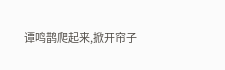谭鸣鹊爬起来,掀开帘子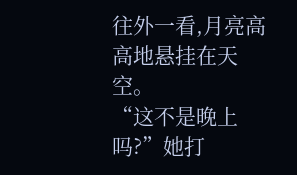往外一看,月亮高高地悬挂在天空。
“这不是晚上吗?”她打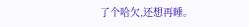了个哈欠,还想再睡。